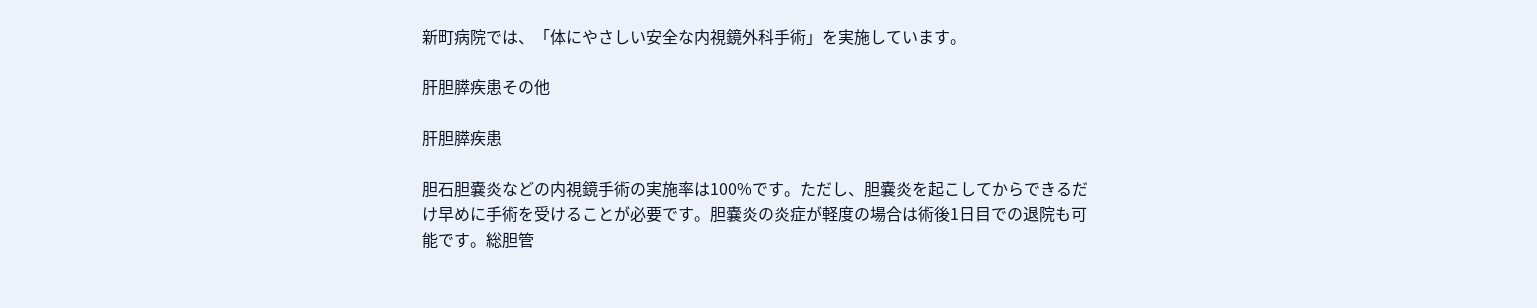新町病院では、「体にやさしい安全な内視鏡外科手術」を実施しています。

肝胆膵疾患その他

肝胆膵疾患

胆石胆嚢炎などの内視鏡手術の実施率は100%です。ただし、胆嚢炎を起こしてからできるだけ早めに手術を受けることが必要です。胆嚢炎の炎症が軽度の場合は術後1日目での退院も可能です。総胆管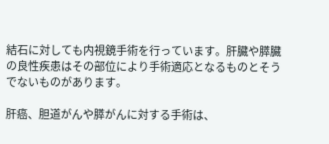結石に対しても内視鏡手術を行っています。肝臓や膵臓の良性疾患はその部位により手術適応となるものとそうでないものがあります。

肝癌、胆道がんや膵がんに対する手術は、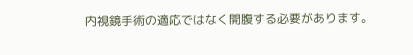内視鏡手術の適応ではなく開腹する必要があります。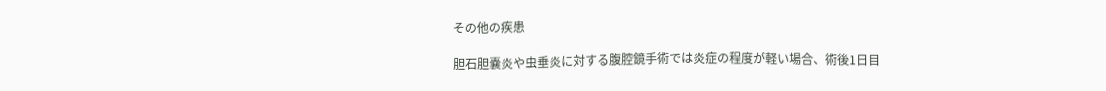その他の疾患

胆石胆嚢炎や虫垂炎に対する腹腔鏡手術では炎症の程度が軽い場合、術後1日目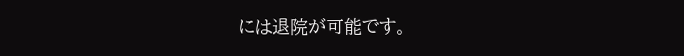には退院が可能です。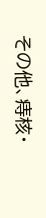その他、痔核・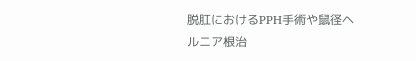脱肛におけるPPH手術や鼠径ヘルニア根治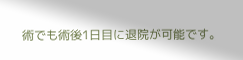術でも術後1日目に退院が可能です。